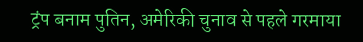ट्रंप बनाम पुतिन, अमेरिकी चुनाव से पहले गरमाया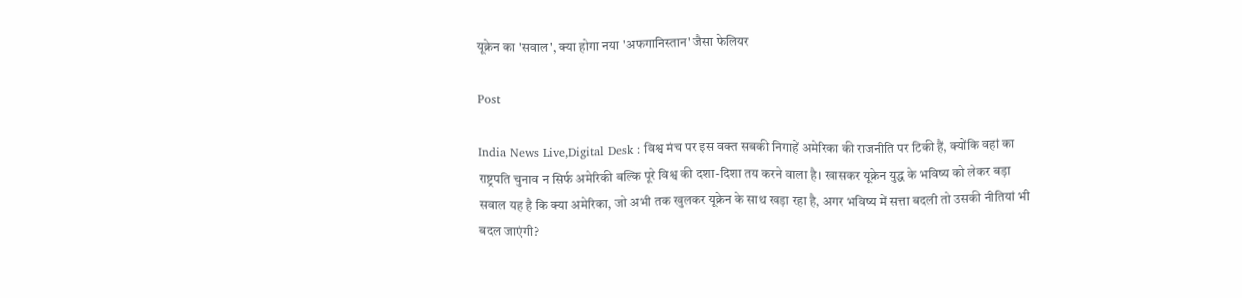यूक्रेन का 'सवाल', क्या होगा नया 'अफगानिस्तान' जैसा फेलियर

Post

India News Live,Digital Desk : विश्व मंच पर इस वक्त सबकी निगाहें अमेरिका की राजनीति पर टिकी हैं, क्योंकि वहां का राष्ट्रपति चुनाव न सिर्फ अमेरिकी बल्कि पूरे विश्व की दशा-दिशा तय करने वाला है। खासकर यूक्रेन युद्ध के भविष्य को लेकर बड़ा सवाल यह है कि क्या अमेरिका, जो अभी तक खुलकर यूक्रेन के साथ खड़ा रहा है, अगर भविष्य में सत्ता बदली तो उसकी नीतियां भी बदल जाएंगी?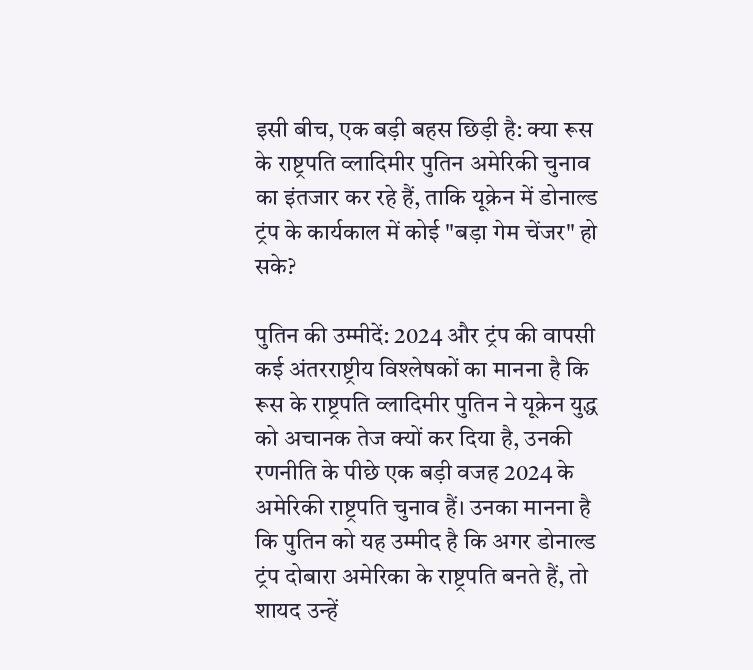इसी बीच, एक बड़ी बहस छिड़ी है: क्या रूस के राष्ट्रपति व्लादिमीर पुतिन अमेरिकी चुनाव का इंतजार कर रहे हैं, ताकि यूक्रेन में डोनाल्ड ट्रंप के कार्यकाल में कोई "बड़ा गेम चेंजर" हो सके?

पुतिन की उम्मीदें: 2024 और ट्रंप की वापसी
कई अंतरराष्ट्रीय विश्लेषकों का मानना है कि रूस के राष्ट्रपति व्लादिमीर पुतिन ने यूक्रेन युद्ध को अचानक तेज क्यों कर दिया है, उनकी रणनीति के पीछे एक बड़ी वजह 2024 के अमेरिकी राष्ट्रपति चुनाव हैं। उनका मानना है कि पुतिन को यह उम्मीद है कि अगर डोनाल्ड ट्रंप दोबारा अमेरिका के राष्ट्रपति बनते हैं, तो शायद उन्हें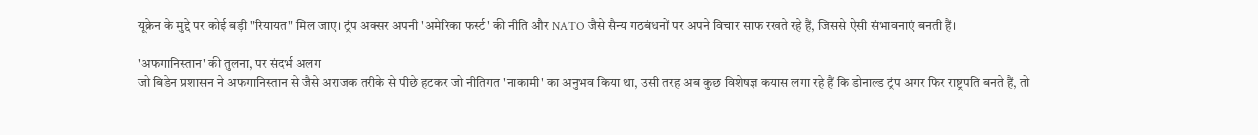यूक्रेन के मुद्दे पर कोई बड़ी "रियायत" मिल जाए। ट्रंप अक्सर अपनी 'अमेरिका फर्स्ट' की नीति और NATO जैसे सैन्य गठबंधनों पर अपने विचार साफ रखते रहे हैं, जिससे ऐसी संभावनाएं बनती हैं।

'अफगानिस्तान' की तुलना, पर संदर्भ अलग
जो बिडेन प्रशासन ने अफगानिस्तान से जैसे अराजक तरीके से पीछे हटकर जो नीतिगत 'नाकामी' का अनुभव किया था, उसी तरह अब कुछ विशेषज्ञ कयास लगा रहे हैं कि डोनाल्ड ट्रंप अगर फिर राष्ट्रपति बनते हैं, तो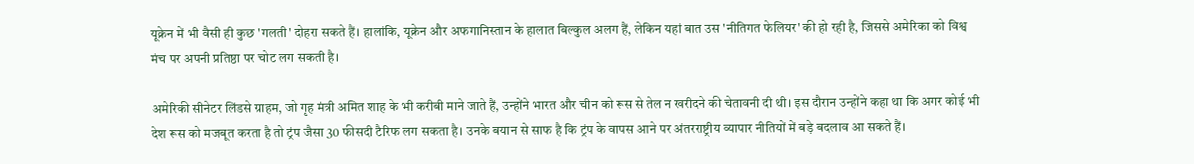यूक्रेन में भी वैसी ही कुछ 'गलती' दोहरा सकते हैं। हालांकि, यूक्रेन और अफगानिस्तान के हालात बिल्कुल अलग हैं, लेकिन यहां बात उस 'नीतिगत फेलियर' की हो रही है, जिससे अमेरिका को विश्व मंच पर अपनी प्रतिष्ठा पर चोट लग सकती है।

अमेरिकी सीनेटर लिंडसे ग्राहम, जो गृह मंत्री अमित शाह के भी करीबी माने जाते हैं, उन्होंने भारत और चीन को रूस से तेल न खरीदने की चेतावनी दी थी। इस दौरान उन्होंने कहा था कि अगर कोई भी देश रूस को मजबूत करता है तो ट्रंप जैसा 30 फीसदी टैरिफ लग सकता है। उनके बयान से साफ है कि ट्रंप के वापस आने पर अंतरराष्ट्रीय व्यापार नीतियों में बड़े बदलाव आ सकते हैं।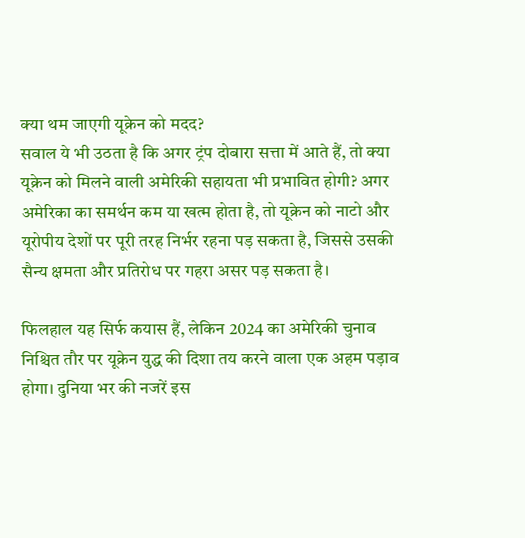क्या थम जाएगी यूक्रेन को मदद?
सवाल ये भी उठता है कि अगर ट्रंप दोबारा सत्ता में आते हैं, तो क्या यूक्रेन को मिलने वाली अमेरिकी सहायता भी प्रभावित होगी? अगर अमेरिका का समर्थन कम या खत्म होता है, तो यूक्रेन को नाटो और यूरोपीय देशों पर पूरी तरह निर्भर रहना पड़ सकता है, जिससे उसकी सैन्य क्षमता और प्रतिरोध पर गहरा असर पड़ सकता है।

फिलहाल यह सिर्फ कयास हैं, लेकिन 2024 का अमेरिकी चुनाव निश्चित तौर पर यूक्रेन युद्ध की दिशा तय करने वाला एक अहम पड़ाव होगा। दुनिया भर की नजरें इस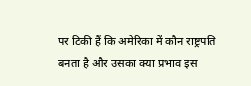पर टिकी हैं कि अमेरिका में कौन राष्ट्रपति बनता है और उसका क्या प्रभाव इस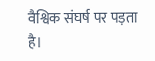वैश्विक संघर्ष पर पड़ता है।